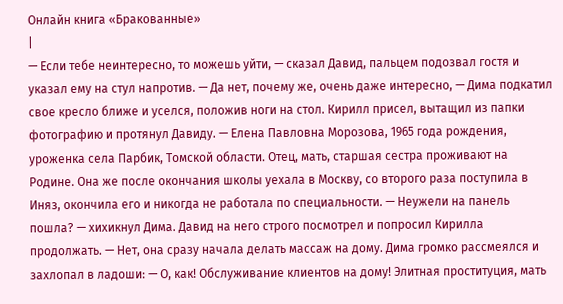Онлайн книга «Бракованные»
|
— Если тебе неинтересно, то можешь уйти, — сказал Давид, пальцем подозвал гостя и указал ему на стул напротив. — Да нет, почему же, очень даже интересно, — Дима подкатил свое кресло ближе и уселся, положив ноги на стол. Кирилл присел, вытащил из папки фотографию и протянул Давиду. — Елена Павловна Морозова, 1965 года рождения, уроженка села Парбик, Томской области. Отец, мать, старшая сестра проживают на Родине. Она же после окончания школы уехала в Москву, со второго раза поступила в Иняз, окончила его и никогда не работала по специальности. — Неужели на панель пошла? — хихикнул Дима. Давид на него строго посмотрел и попросил Кирилла продолжать. — Нет, она сразу начала делать массаж на дому. Дима громко рассмеялся и захлопал в ладоши: — О, как! Обслуживание клиентов на дому! Элитная проституция, мать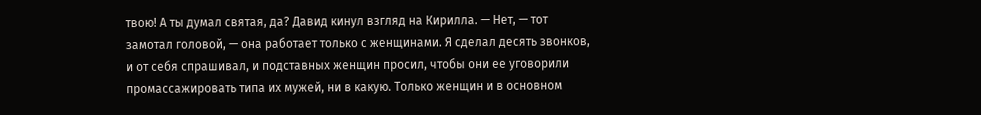твою! А ты думал святая, да? Давид кинул взгляд на Кирилла. — Нет, — тот замотал головой, — она работает только с женщинами. Я сделал десять звонков, и от себя спрашивал, и подставных женщин просил, чтобы они ее уговорили промассажировать типа их мужей, ни в какую. Только женщин и в основном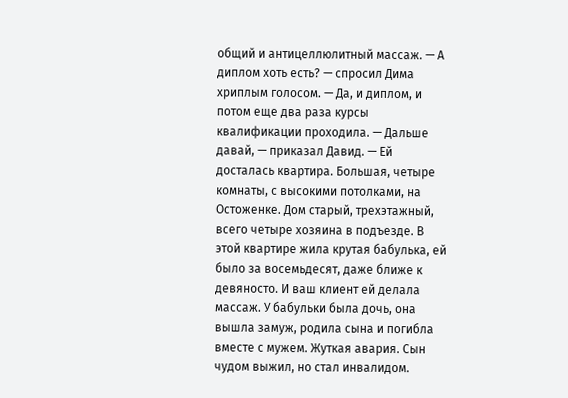общий и антицеллюлитный массаж. — А диплом хоть есть? — спросил Дима хриплым голосом. — Да, и диплом, и потом еще два раза курсы квалификации проходила. — Дальше давай, — приказал Давид. — Ей досталась квартира. Большая, четыре комнаты, с высокими потолками, на Остоженке. Дом старый, трехэтажный, всего четыре хозяина в подъезде. В этой квартире жила крутая бабулька, ей было за восемьдесят, даже ближе к девяносто. И ваш клиент ей делала массаж. У бабульки была дочь, она вышла замуж, родила сына и погибла вместе с мужем. Жуткая авария. Сын чудом выжил, но стал инвалидом.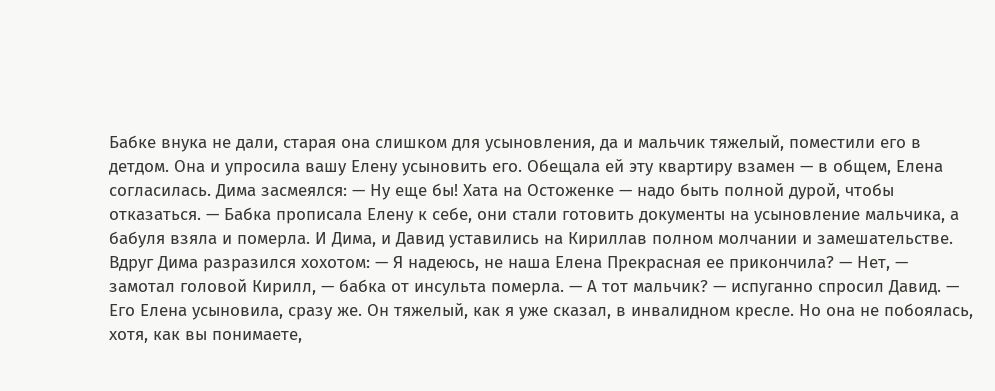Бабке внука не дали, старая она слишком для усыновления, да и мальчик тяжелый, поместили его в детдом. Она и упросила вашу Елену усыновить его. Обещала ей эту квартиру взамен — в общем, Елена согласилась. Дима засмеялся: — Ну еще бы! Хата на Остоженке — надо быть полной дурой, чтобы отказаться. — Бабка прописала Елену к себе, они стали готовить документы на усыновление мальчика, а бабуля взяла и померла. И Дима, и Давид уставились на Кириллав полном молчании и замешательстве. Вдруг Дима разразился хохотом: — Я надеюсь, не наша Елена Прекрасная ее прикончила? — Нет, — замотал головой Кирилл, — бабка от инсульта померла. — А тот мальчик? — испуганно спросил Давид. — Его Елена усыновила, сразу же. Он тяжелый, как я уже сказал, в инвалидном кресле. Но она не побоялась, хотя, как вы понимаете,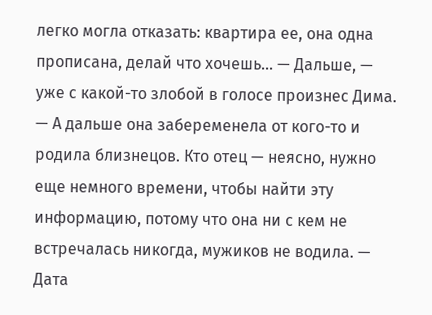легко могла отказать: квартира ее, она одна прописана, делай что хочешь… — Дальше, — уже с какой-то злобой в голосе произнес Дима. — А дальше она забеременела от кого-то и родила близнецов. Кто отец — неясно, нужно еще немного времени, чтобы найти эту информацию, потому что она ни с кем не встречалась никогда, мужиков не водила. — Дата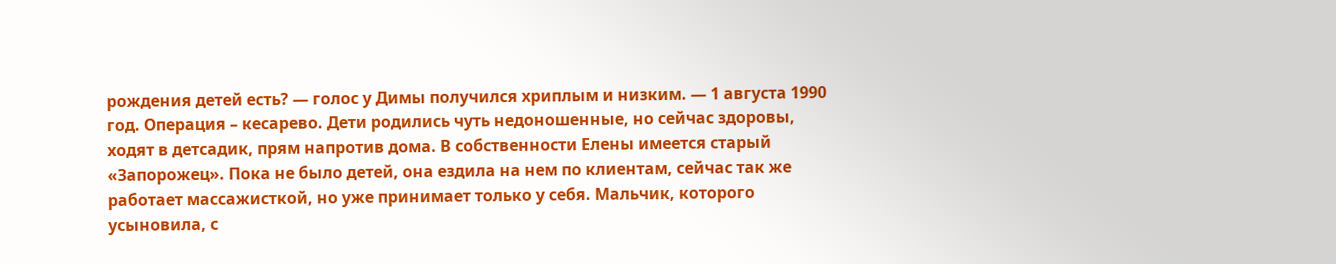рождения детей есть? — голос у Димы получился хриплым и низким. — 1 августа 1990 год. Операция – кесарево. Дети родились чуть недоношенные, но сейчас здоровы, ходят в детсадик, прям напротив дома. В собственности Елены имеется старый «Запорожец». Пока не было детей, она ездила на нем по клиентам, сейчас так же работает массажисткой, но уже принимает только у себя. Мальчик, которого усыновила, с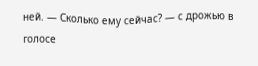ней. — Сколько ему сейчас? — с дрожью в голосе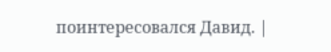поинтересовался Давид. |